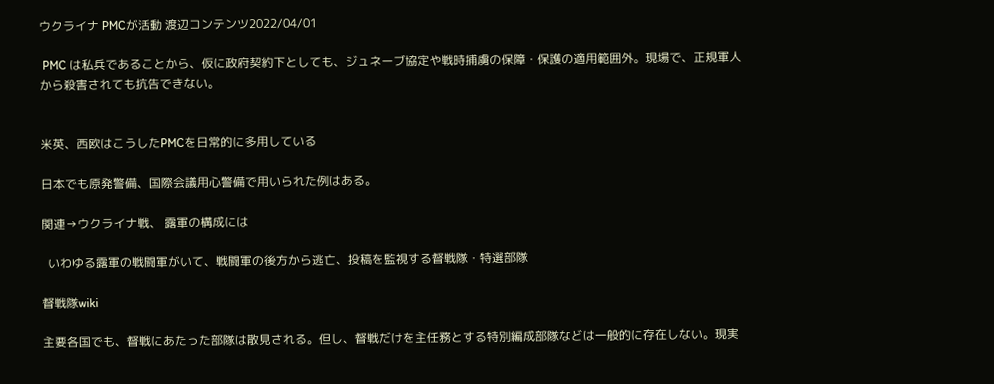ウクライナ PMCが活動 渡辺コンテンツ2022/04/01

 PMC は私兵であることから、仮に政府契約下としても、ジュネーブ協定や戦時捕虜の保障・保護の適用範囲外。現場で、正規軍人から殺害されても抗告できない。


米英、西欧はこうしたPMCを日常的に多用している

日本でも原発警備、国際会議用心警備で用いられた例はある。

関連→ウクライナ戦、 露軍の構成には

  いわゆる露軍の戦闘軍がいて、戦闘軍の後方から逃亡、投稿を監視する督戦隊・特選部隊

督戦隊wiki

主要各国でも、督戦にあたった部隊は散見される。但し、督戦だけを主任務とする特別編成部隊などは一般的に存在しない。現実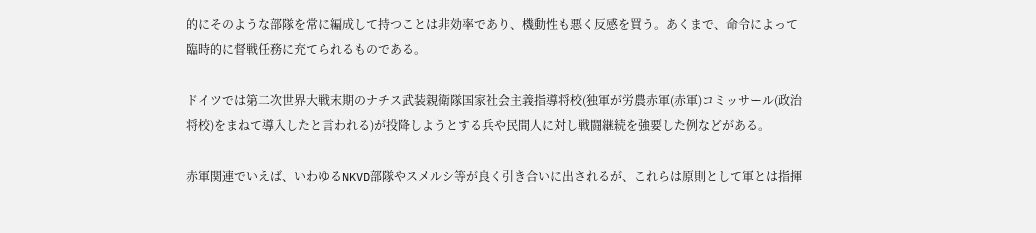的にそのような部隊を常に編成して持つことは非効率であり、機動性も悪く反感を買う。あくまで、命令によって臨時的に督戦任務に充てられるものである。

ドイツでは第二次世界大戦末期のナチス武装親衛隊国家社会主義指導将校(独軍が労農赤軍(赤軍)コミッサール(政治将校)をまねて導入したと言われる)が投降しようとする兵や民間人に対し戦闘継続を強要した例などがある。

赤軍関連でいえば、いわゆるNKVD部隊やスメルシ等が良く引き合いに出されるが、これらは原則として軍とは指揮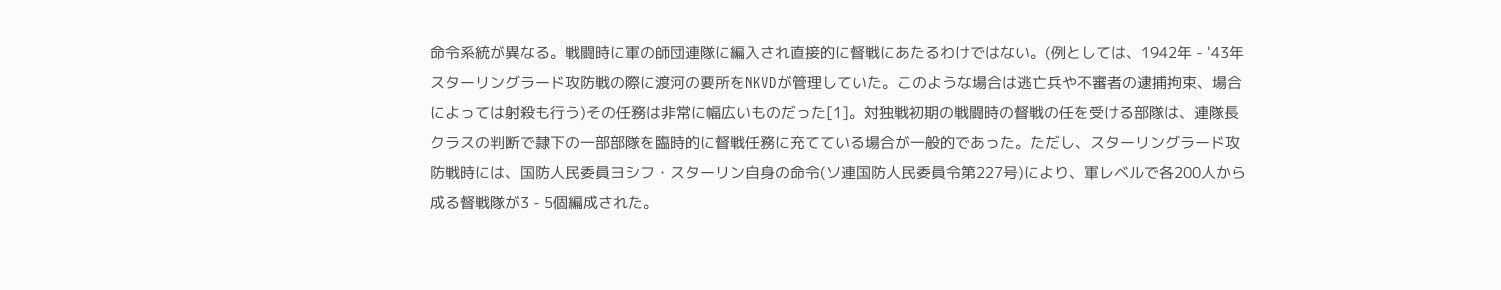命令系統が異なる。戦闘時に軍の師団連隊に編入され直接的に督戦にあたるわけではない。(例としては、1942年 - '43年スターリングラード攻防戦の際に渡河の要所をNKVDが管理していた。このような場合は逃亡兵や不審者の逮捕拘束、場合によっては射殺も行う)その任務は非常に幅広いものだった[1]。対独戦初期の戦闘時の督戦の任を受ける部隊は、連隊長クラスの判断で隷下の一部部隊を臨時的に督戦任務に充てている場合が一般的であった。ただし、スターリングラード攻防戦時には、国防人民委員ヨシフ・スターリン自身の命令(ソ連国防人民委員令第227号)により、軍レベルで各200人から成る督戦隊が3 - 5個編成された。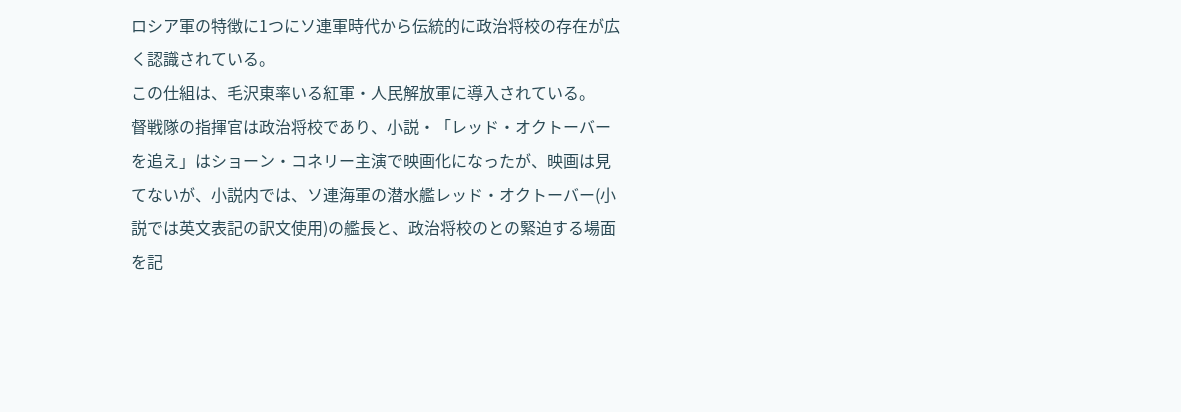ロシア軍の特徴に1つにソ連軍時代から伝統的に政治将校の存在が広く認識されている。
この仕組は、毛沢東率いる紅軍・人民解放軍に導入されている。
督戦隊の指揮官は政治将校であり、小説・「レッド・オクトーバーを追え」はショーン・コネリー主演で映画化になったが、映画は見てないが、小説内では、ソ連海軍の潜水艦レッド・オクトーバー(小説では英文表記の訳文使用)の艦長と、政治将校のとの緊迫する場面を記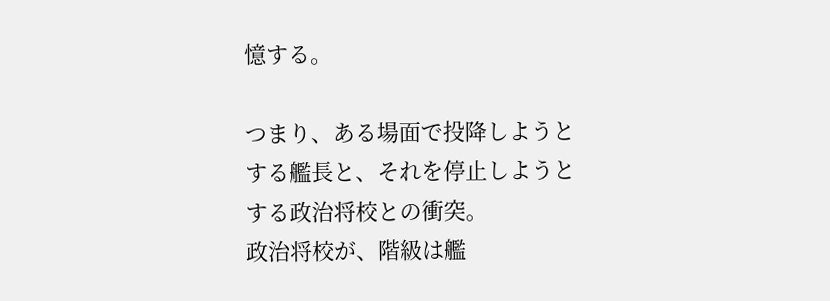憶する。

つまり、ある場面で投降しようとする艦長と、それを停止しようとする政治将校との衝突。
政治将校が、階級は艦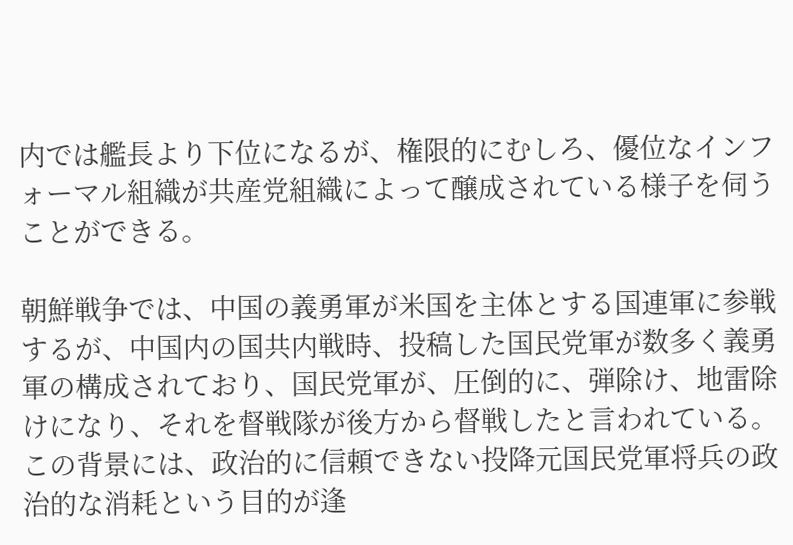内では艦長より下位になるが、権限的にむしろ、優位なインフォーマル組織が共産党組織によって醸成されている様子を伺うことができる。

朝鮮戦争では、中国の義勇軍が米国を主体とする国連軍に参戦するが、中国内の国共内戦時、投稿した国民党軍が数多く義勇軍の構成されており、国民党軍が、圧倒的に、弾除け、地雷除けになり、それを督戦隊が後方から督戦したと言われている。
この背景には、政治的に信頼できない投降元国民党軍将兵の政治的な消耗という目的が逢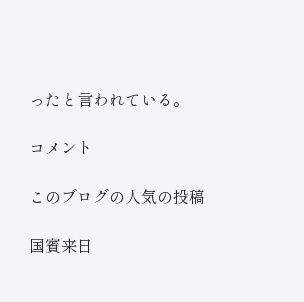ったと言われている。

コメント

このブログの人気の投稿

国賓来日